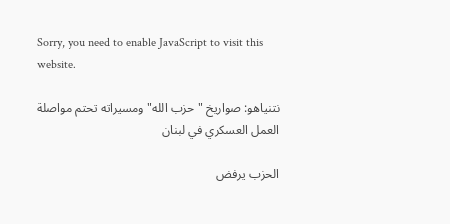Sorry, you need to enable JavaScript to visit this website.

نتنياهو: صواريخ "حزب الله" ومسيراته تحتم مواصلة العمل العسكري في لبنان

الحزب يرفض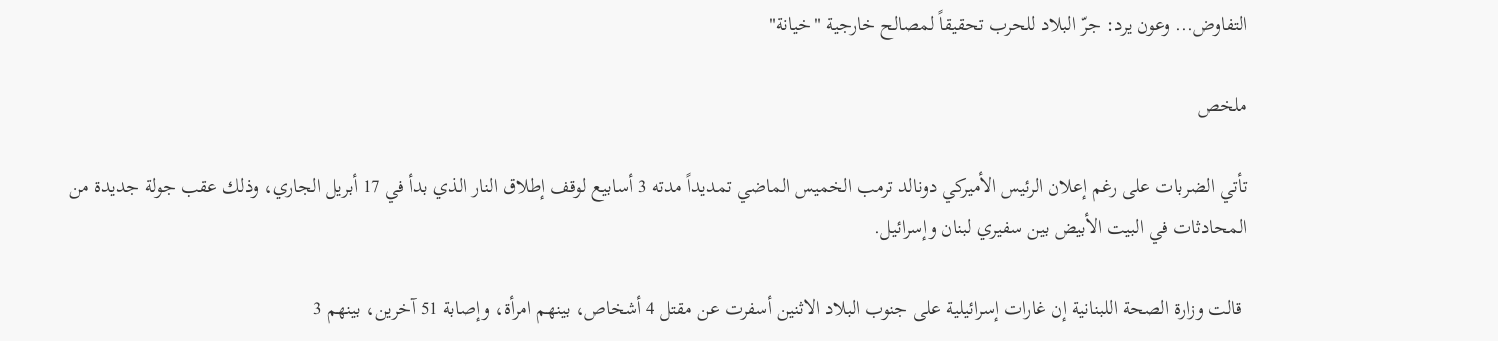التفاوض... وعون يرد: جرّ البلاد للحرب تحقيقاً لمصالح خارجية "خيانة"

ملخص

تأتي الضربات على رغم إعلان الرئيس الأميركي دونالد ترمب الخميس الماضي تمديداً مدته 3 أسابيع لوقف إطلاق النار الذي بدأ في 17 أبريل الجاري، وذلك عقب جولة جديدة من المحادثات في البيت الأبيض بين سفيري لبنان وإسرائيل.

 قالت وزارة الصحة اللبنانية إن غارات إسرائيلية على جنوب البلاد الاثنين أسفرت عن مقتل 4 أشخاص، بينهم امرأة، وإصابة 51 آخرين، بينهم 3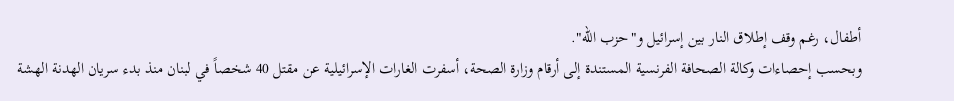أطفال، رغم وقف إطلاق النار بين إسرائيل و"حزب الله".
وبحسب إحصاءات وكالة الصحافة الفرنسية المستندة إلى أرقام وزارة الصحة، أسفرت الغارات الإسرائيلية عن مقتل 40 شخصاً في لبنان منذ بدء سريان الهدنة الهشة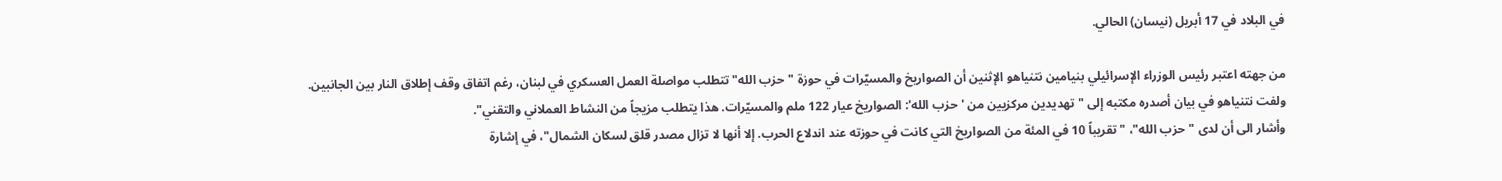في البلاد في 17 أبريل (نيسان) الحالي.

من جهته اعتبر رئيس الوزراء الإسرائيلي بنيامين نتنياهو الإثنين أن الصواريخ والمسيّرات في حوزة "حزب الله" تتطلب مواصلة العمل العسكري في لبنان، رغم اتفاق وقف إطلاق النار بين الجانبين.
ولفت نتنياهو في بيان أصدره مكتبه إلى "تهديدين مركزيين من 'حزب الله': الصواريخ عيار 122 ملم والمسيّرات. هذا يتطلب مزيجاً من النشاط العملاني والتقني".
وأشار الى أن لدى "حزب الله"، "تقريباً 10 في المئة من الصواريخ التي كانت في حوزته عند اندلاع الحرب. إلا أنها لا تزال مصدر قلق لسكان الشمال"، في إشارة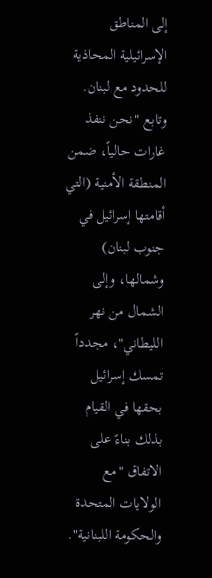إلى المناطق الإسرائيلية المحاذية للحدود مع لبنان.
وتابع "نحن ننفذ غارات حالياً، ضمن المنطقة الأمنية (التي أقامتها إسرائيل في جنوب لبنان) وشمالها، وإلى الشمال من نهر الليطاني"، مجدداً تمسك إسرائيل بحقها في القيام بذلك بناءً على الاتفاق "مع الولايات المتحدة والحكومة اللبنانية".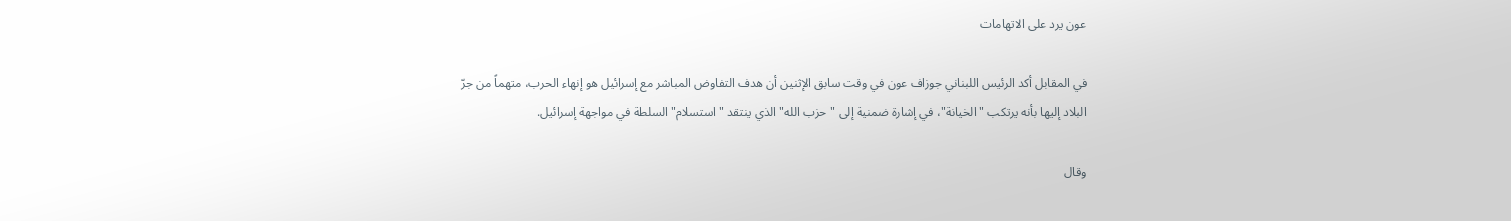عون يرد على الاتهامات

في المقابل أكد الرئيس اللبناني جوزاف عون في وقت سابق الإثنين أن هدف التفاوض المباشر مع إسرائيل هو إنهاء الحرب، متهماً من جرّ البلاد إليها بأنه يرتكب "الخيانة"، في إشارة ضمنية إلى "حزب الله" الذي ينتقد "استسلام" السلطة في مواجهة إسرائيل.

وقال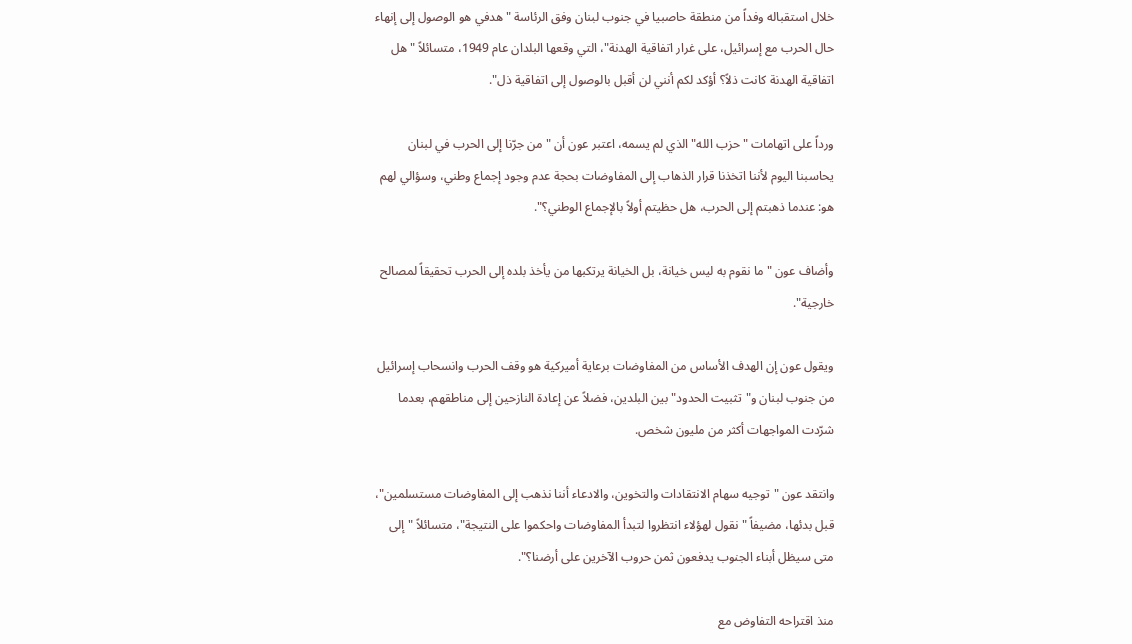خلال استقباله وفداً من منطقة حاصبيا في جنوب لبنان وفق الرئاسة "هدفي هو الوصول إلى إنهاء حال الحرب مع إسرائيل، على غرار اتفاقية الهدنة"، التي وقعها البلدان عام 1949، متسائلاً "هل اتفاقية الهدنة كانت ذلاً؟ أؤكد لكم أنني لن أقبل بالوصول إلى اتفاقية ذل".

ورداً على اتهامات "حزب الله" الذي لم يسمه، اعتبر عون أن "من جرّنا إلى الحرب في لبنان يحاسبنا اليوم لأننا اتخذنا قرار الذهاب إلى المفاوضات بحجة عدم وجود إجماع وطني، وسؤالي لهم هو: عندما ذهبتم إلى الحرب، هل حظيتم أولاً بالإجماع الوطني؟".

وأضاف عون "ما نقوم به ليس خيانة، بل الخيانة يرتكبها من يأخذ بلده إلى الحرب تحقيقاً لمصالح خارجية".

ويقول عون إن الهدف الأساس من المفاوضات برعاية أميركية هو وقف الحرب وانسحاب إسرائيل من جنوب لبنان و"تثبيت الحدود" بين البلدين، فضلاً عن إعادة النازحين إلى مناطقهم، بعدما شرّدت المواجهات أكثر من مليون شخص.

وانتقد عون "توجيه سهام الانتقادات والتخوين، والادعاء أننا نذهب إلى المفاوضات مستسلمين"، قبل بدئها، مضيفاً "نقول لهؤلاء انتظروا لتبدأ المفاوضات واحكموا على النتيجة"، متسائلاً "إلى متى سيظل أبناء الجنوب يدفعون ثمن حروب الآخرين على أرضنا؟".

منذ اقتراحه التفاوض مع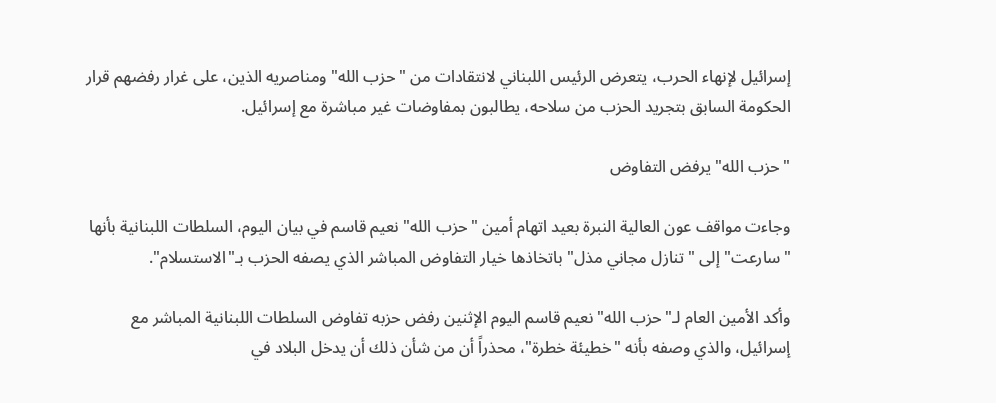إسرائيل لإنهاء الحرب، يتعرض الرئيس اللبناني لانتقادات من "حزب الله" ومناصريه الذين، على غرار رفضهم قرار الحكومة السابق بتجريد الحزب من سلاحه، يطالبون بمفاوضات غير مباشرة مع إسرائيل.

"حزب الله" يرفض التفاوض

وجاءت مواقف عون العالية النبرة بعيد اتهام أمين "حزب الله" نعيم قاسم في بيان اليوم، السلطات اللبنانية بأنها "سارعت" إلى "تنازل مجاني مذل" باتخاذها خيار التفاوض المباشر الذي يصفه الحزب بـ"الاستسلام".

وأكد الأمين العام لـ"حزب الله" نعيم قاسم اليوم الإثنين رفض حزبه تفاوض السلطات اللبنانية المباشر مع إسرائيل، والذي وصفه بأنه "خطيئة خطرة"، محذراً أن من شأن ذلك أن يدخل البلاد في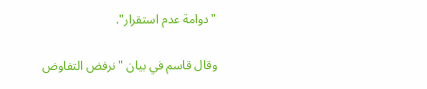"دوامة عدم استقرار".

وقال قاسم في بيان "نرفض التفاوض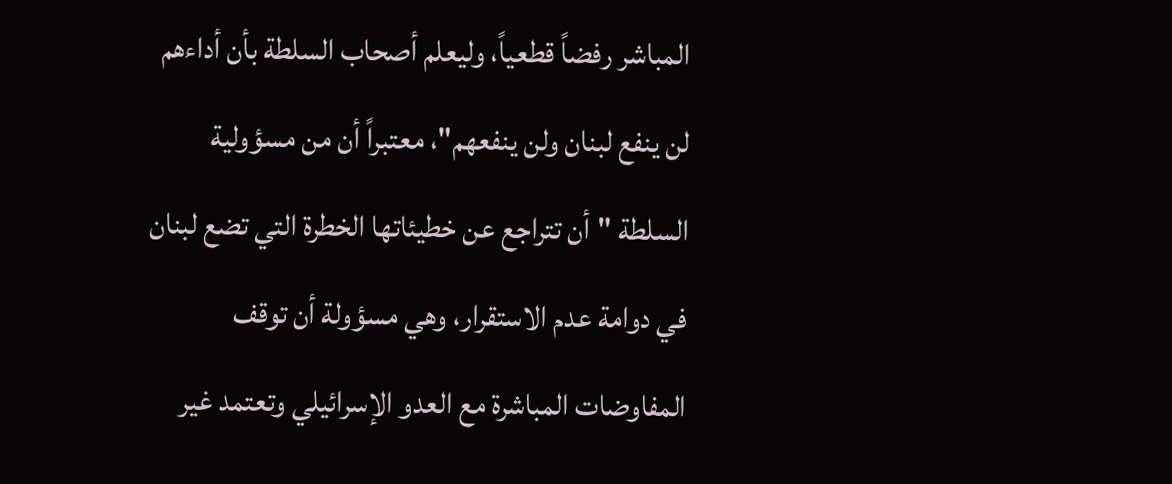المباشر رفضاً قطعياً، وليعلم أصحاب السلطة بأن أداءهم لن ينفع لبنان ولن ينفعهم"، معتبراً أن من مسؤولية السلطة "أن تتراجع عن خطيئاتها الخطرة التي تضع لبنان في دوامة عدم الاستقرار، وهي مسؤولة أن توقف المفاوضات المباشرة مع العدو الإسرائيلي وتعتمد غير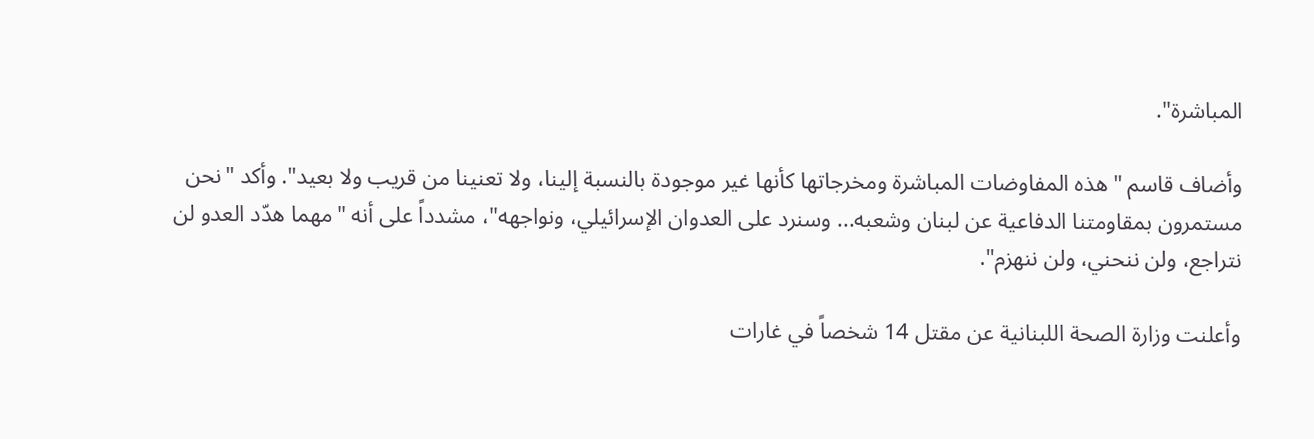المباشرة".

وأضاف قاسم "هذه المفاوضات المباشرة ومخرجاتها كأنها غير موجودة بالنسبة إلينا، ولا تعنينا من قريب ولا بعيد". وأكد "نحن مستمرون بمقاومتنا الدفاعية عن لبنان وشعبه... وسنرد على العدوان الإسرائيلي، ونواجهه"، مشدداً على أنه "مهما هدّد العدو لن نتراجع، ولن ننحني، ولن ننهزم".

وأعلنت وزارة الصحة اللبنانية عن مقتل 14 شخصاً في غارات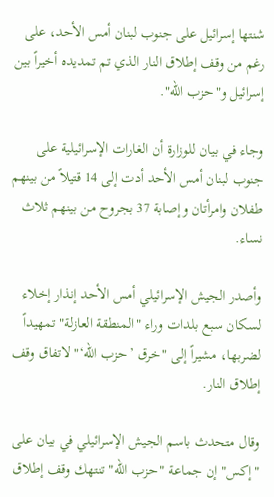شنتها إسرائيل على جنوب لبنان أمس الأحد، على رغم من وقف إطلاق النار الذي تم تمديده أخيراً بين إسرائيل و"حزب الله".

وجاء في بيان للوزارة أن الغارات الإسرائيلية على جنوب لبنان أمس الأحد أدت إلى 14 قتيلاً من بينهم طفلان وامرأتان وإصابة 37 بجروح من بينهم ثلاث نساء.

وأصدر الجيش الإسرائيلي أمس الأحد إنذار إخلاء لسكان سبع بلدات وراء "المنطقة العازلة" تمهيداً لضربها، مشيراً إلى "خرق ’حزب الله‘" لاتفاق وقف إطلاق النار.

وقال متحدث باسم الجيش الإسرائيلي في بيان على "إكس" إن جماعة "حزب الله" تنتهك وقف إطلاق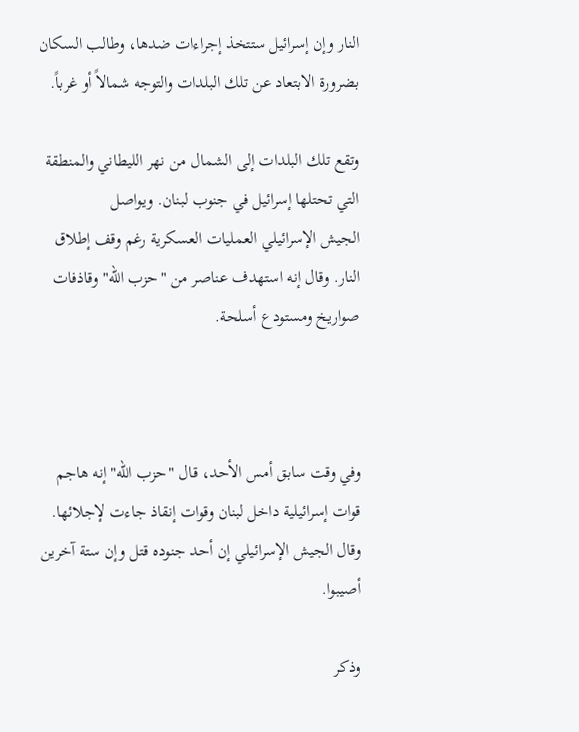النار وإن إسرائيل ستتخذ إجراءات ضدها، وطالب السكان بضرورة الابتعاد عن تلك البلدات والتوجه شمالاً أو غرباً.

وتقع تلك البلدات ‌إلى الشمال من ‌نهر الليطاني والمنطقة التي تحتلها إسرائيل في جنوب لبنان. ويواصل الجيش ‌الإسرائيلي العمليات العسكرية رغم وقف إطلاق النار. وقال إنه استهدف عناصر من "حزب الله" وقاذفات صواريخ ومستودع أسلحة.



وفي وقت سابق أمس الأحد، قال "حزب الله" إنه هاجم قوات إسرائيلية داخل لبنان وقوات إنقاذ جاءت لإجلائها. وقال الجيش الإسرائيلي إن أحد جنوده قتل وإن ستة آخرين أصيبوا.

وذكر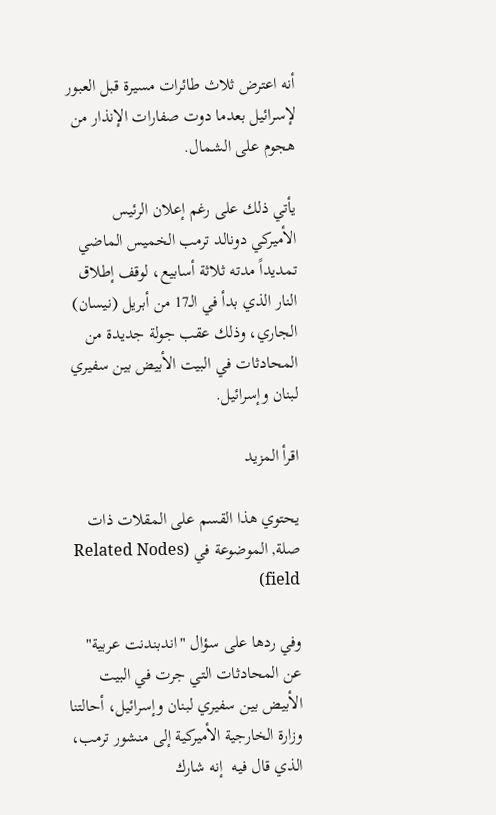أنه اعترض ثلاث طائرات مسيرة قبل ‌العبور لإسرائيل بعدما دوت صفارات الإنذار من هجوم على الشمال.

يأتي ذلك على رغم إعلان الرئيس الأميركي دونالد ترمب الخميس الماضي تمديداً مدته ثلاثة أسابيع، لوقف إطلاق النار الذي بدأ في الـ17 من أبريل (نيسان) الجاري، وذلك عقب جولة جديدة من المحادثات في البيت الأبيض بين سفيري لبنان وإسرائيل.

اقرأ المزيد

يحتوي هذا القسم على المقلات ذات صلة, الموضوعة في (Related Nodes field)

وفي ردها على سؤال "اندبندنت عربية" عن المحادثات التي جرت في البيت الأبيض بين سفيري لبنان وإسرائيل، أحالتنا وزارة الخارجية الأميركية إلى منشور ترمب، الذي قال فيه  إنه شارك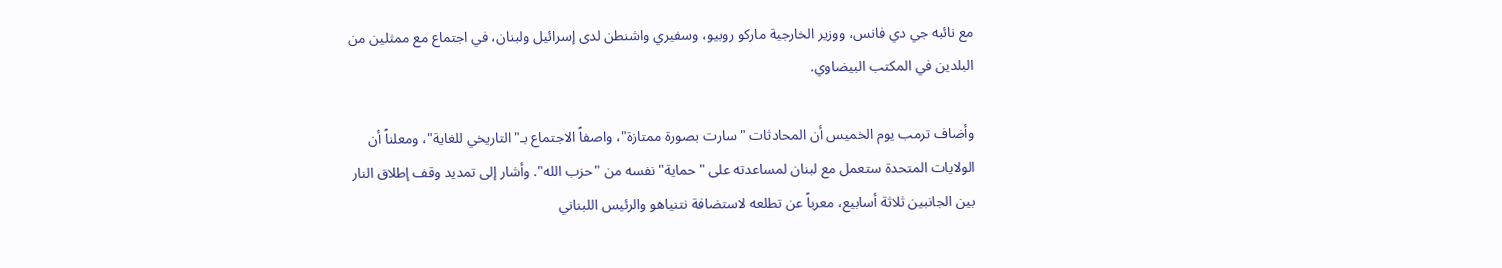مع نائبه جي دي فانس، ووزير الخارجية ماركو روبيو، وسفيري واشنطن لدى إسرائيل ولبنان، في اجتماع مع ممثلين من البلدين في المكتب البيضاوي.

وأضاف ترمب يوم الخميس أن المحادثات "سارت بصورة ممتازة"، واصفاً الاجتماع بـ"التاريخي للغاية"، ومعلناً أن الولايات المتحدة ستعمل مع لبنان لمساعدته على "حماية" نفسه من "حزب الله". وأشار إلى تمديد وقف إطلاق النار بين الجانبين ثلاثة أسابيع، معرباً عن تطلعه لاستضافة نتنياهو والرئيس اللبناني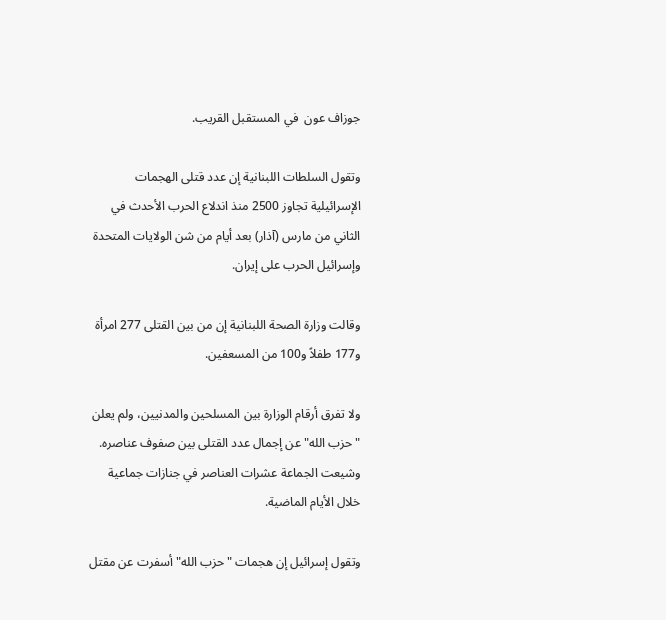جوزاف عون  في المستقبل القريب.

وتقول السلطات اللبنانية إن عدد قتلى الهجمات الإسرائيلية تجاوز 2500 منذ اندلاع الحرب الأحدث في الثاني من مارس (آذار) بعد أيام من شن الولايات المتحدة وإسرائيل الحرب على إيران.

وقالت وزارة الصحة اللبنانية إن من بين القتلى 277 امرأة و177 طفلاً و100 من المسعفين.

ولا تفرق أرقام الوزارة بين المسلحين والمدنيين، ولم يعلن "حزب الله" عن إجمال عدد القتلى بين صفوف عناصره. وشيعت الجماعة عشرات العناصر في جنازات جماعية خلال الأيام الماضية.

وتقول إسرائيل إن هجمات "حزب الله" أسفرت عن مقتل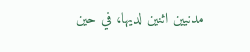مدنيين اثنين لديها، في حين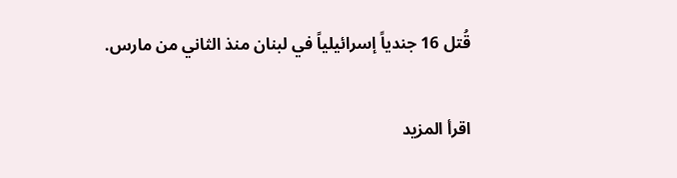قُتل 16 جندياً إسرائيلياً في لبنان منذ الثاني من مارس.

اقرأ المزيد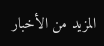المزيد من الأخبار